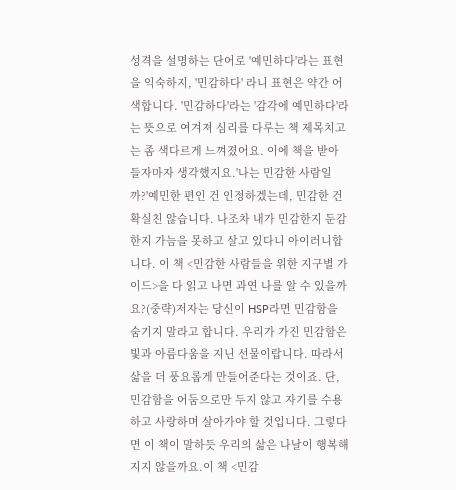성격을 설명하는 단어로 '예민하다'라는 표현을 익숙하지, '민감하다' 라니 표현은 약간 어색합니다. '민감하다'라는 '감각에 예민하다'라는 뜻으로 여겨져 심리를 다루는 책 제목치고는 좀 색다르게 느껴졌어요. 이에 책을 받아들자마자 생각했지요.'나는 민감한 사람일까?'예민한 편인 건 인정하겠는데, 민감한 건 확실친 않습니다. 나조차 내가 민감한지 둔감한지 가늠을 못하고 살고 있다니 아이러니합니다. 이 책 <민감한 사람들을 위한 지구별 가이드>을 다 읽고 나면 과연 나를 알 수 있을까요?(중략)저자는 당신이 HSP라면 민감함을 숨기지 말라고 합니다. 우리가 가진 민감함은 빛과 아름다움을 지닌 선물이랍니다. 따라서 삶을 더 풍요롭게 만들어준다는 것이죠. 단, 민감함을 어둠으로만 두지 않고 자기를 수용하고 사랑하며 살아가야 할 것입니다. 그렇다면 이 책이 말하듯 우리의 삶은 나날이 행복해지지 않을까요.이 책 <민감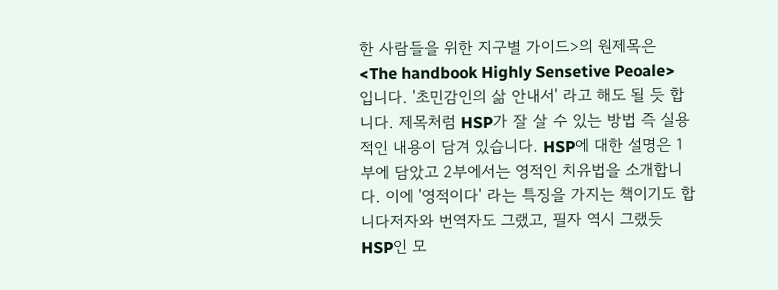한 사람들을 위한 지구별 가이드>의 원제목은 <The handbook Highly Sensetive Peoale> 입니다. '초민감인의 삶 안내서' 라고 해도 될 듯 합니다. 제목처럼 HSP가 잘 살 수 있는 방법 즉 실용적인 내용이 담겨 있습니다. HSP에 대한 설명은 1부에 담았고 2부에서는 영적인 치유법을 소개합니다. 이에 '영적이다' 라는 특징을 가지는 책이기도 합니다저자와 번역자도 그랬고, 필자 역시 그랬듯 HSP인 모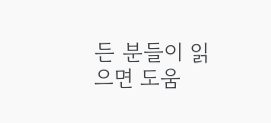든 분들이 읽으면 도움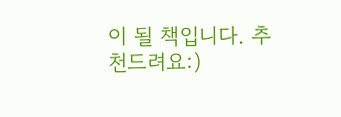이 될 책입니다. 추천드려요:)